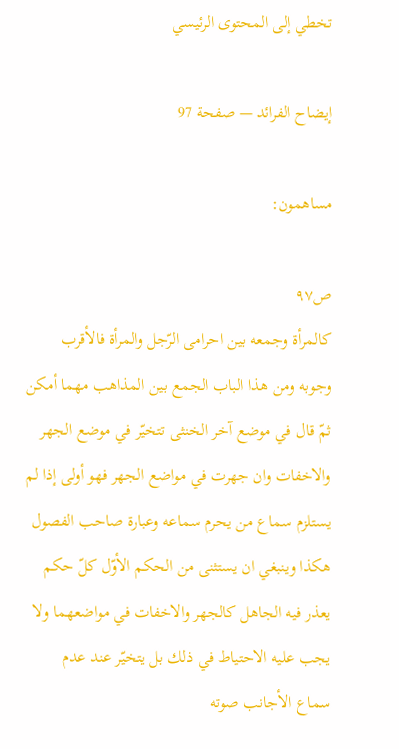تخطي إلى المحتوى الرئيسي

إيضاح الفرائد — صفحة 97

مساهمون:

ص٩٧
كالمرأة وجمعه بين احرامى الرّجل والمرأة فالأقرب وجوبه ومن هذا الباب الجمع بين المذاهب مهما أمكن ثمّ قال في موضع آخر الخنثى تتخيّر في موضع الجهر والاخفات وان جهرت في مواضع الجهر فهو أولى إذا لم يستلزم سماع من يحرم سماعه وعبارة صاحب الفصول هكذا وينبغي ان يستثنى من الحكم الأوّل كلّ حكم يعذر فيه الجاهل كالجهر والاخفات في مواضعهما ولا يجب عليه الاحتياط في ذلك بل يتخيّر عند عدم سماع الأجانب صوته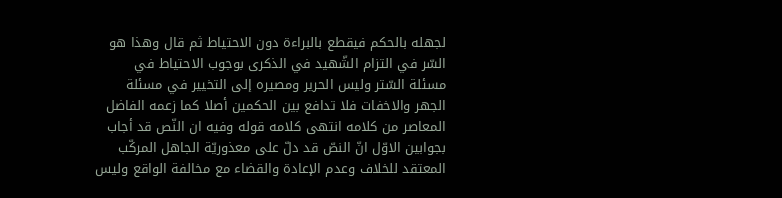لجهله بالحكم فيقطع بالبراءة دون الاحتياط ثم قال وهذا هو السّر في التزام الشّهيد في الذكرى بوجوب الاحتياط في مسئلة السّتر وليس الحرير ومصيره إلى التخيير في مسئلة الجهر والاخفات فلا تدافع بين الحكمين أصلا كما زعمه الفاضل المعاصر من كلامه انتهى كلامه قوله وفيه ان النّص قد أجاب بجوابين الاوّل انّ النصّ قد دلّ على معذوريّة الجاهل المركّب المعتقد للخلاف وعدم الإعادة والقضاء مع مخالفة الواقع وليس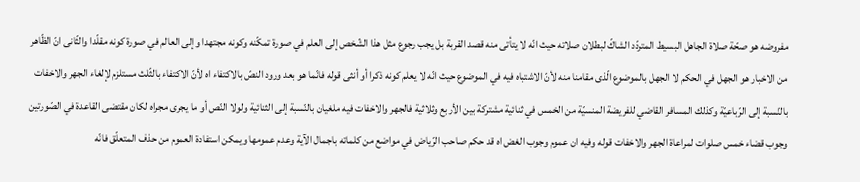مفروضه هو صحّة صلاة الجاهل البسيط المتردّد الشاكّ لبطلان صلاته حيث انّه لا يتأتى منه قصد القربة بل يجب رجوع مثل هذا الشّخص إلى العلم في صورة تمكّنه وكونه مجتهدا وإلى العالم في صورة كونه مقلّدا والثّانى انّ الظّاهر من الاخبار هو الجهل في الحكم لا الجهل بالموضوع الّذى مقامنا منه لأنّ الاشتباه فيه في الموضوع حيث انّه لا يعلم كونه ذكرا أو أنثى قوله فانّما هو بعد ورود النصّ بالاكتفاء اه لأنّ الاكتفاء بالثّلث مستلزم لإلغاء الجهر والاخفات بالنّسبة إلى الرّباعيّة وكذلك المسافر القاضي للفريضة المنسيّة من الخمس في ثنائية مشتركة بين الأربع وثلاثية فالجهر والاخفات فيه ملغيان بالنّسبة إلى الثنائية ولولا النّص أو ما يجرى مجراه لكان مقتضى القاعدة في الصّورتين وجوب قضاء خمس صلوات لمراعاة الجهر والاخفات قوله وفيه ان عموم وجوب الغض اه قد حكم صاحب الرّياض في مواضع من كلماته باجمال الآية وعدم عمومها ويمكن استفادة العموم من حذف المتعلّق فانّه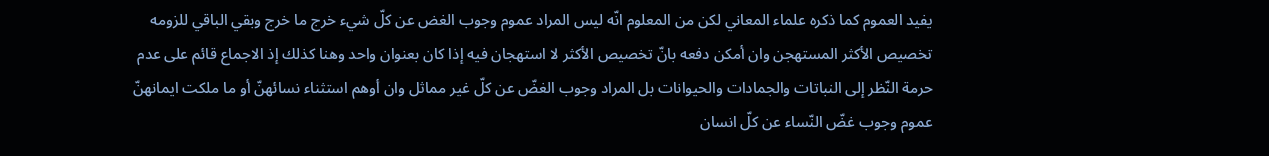يفيد العموم كما ذكره علماء المعاني لكن من المعلوم انّه ليس المراد عموم وجوب الغض عن كلّ شيء خرج ما خرج وبقي الباقي للزومه تخصيص الأكثر المستهجن وان أمكن دفعه بانّ تخصيص الأكثر لا استهجان فيه إذا كان بعنوان واحد وهنا كذلك إذ الاجماع قائم على عدم حرمة النّظر إلى النباتات والجمادات والحيوانات بل المراد وجوب الغضّ عن كلّ غير مماثل وان أوهم استثناء نسائهنّ أو ما ملكت ايمانهنّ عموم وجوب غضّ النّساء عن كلّ انسان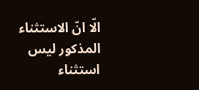الّا انّ الاستثناء المذكور ليس استثناء